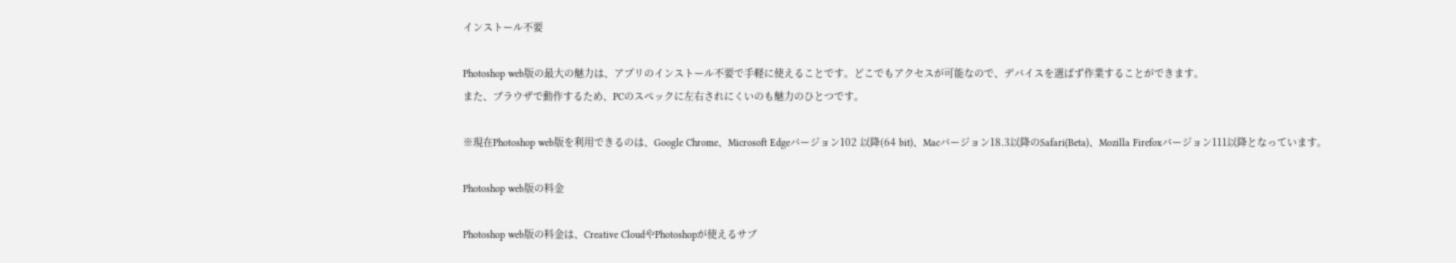インストール不要

Photoshop web版の最大の魅力は、アプリのインストール不要で手軽に使えることです。どこでもアクセスが可能なので、デバイスを選ばず作業することができます。
また、ブラウザで動作するため、PCのスペックに左右されにくいのも魅力のひとつです。

※現在Photoshop web版を利用できるのは、Google Chrome、Microsoft Edgeバージョン102 以降(64 bit)、Macバージョン18.3以降のSafari(Beta)、Mozilla Firefoxバージョン111以降となっています。

Photoshop web版の料金

Photoshop web版の料金は、Creative CloudやPhotoshopが使えるサブ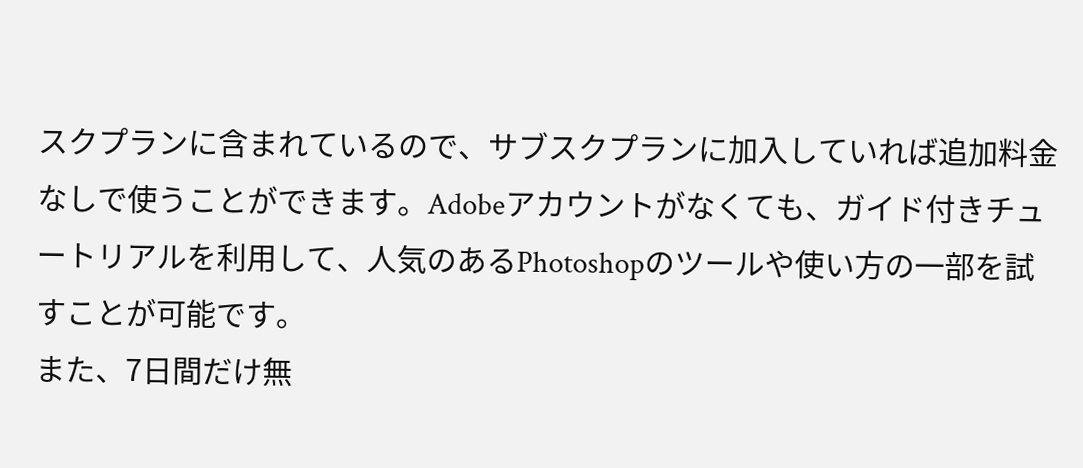スクプランに含まれているので、サブスクプランに加入していれば追加料金なしで使うことができます。Adobeアカウントがなくても、ガイド付きチュートリアルを利用して、人気のあるPhotoshopのツールや使い方の一部を試すことが可能です。
また、7日間だけ無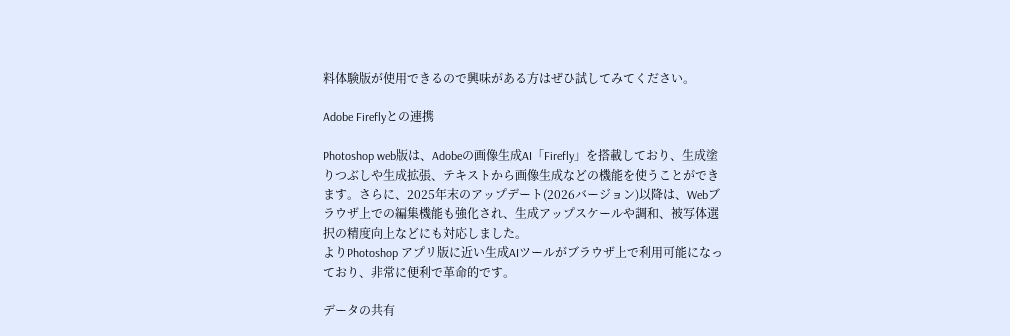料体験版が使用できるので興味がある方はぜひ試してみてください。

Adobe Fireflyとの連携

Photoshop web版は、Adobeの画像生成AI「Firefly」を搭載しており、生成塗りつぶしや生成拡張、テキストから画像生成などの機能を使うことができます。さらに、2025年末のアップデート(2026バージョン)以降は、Webブラウザ上での編集機能も強化され、生成アップスケールや調和、被写体選択の精度向上などにも対応しました。
よりPhotoshop アプリ版に近い生成AIツールがブラウザ上で利用可能になっており、非常に便利で革命的です。

データの共有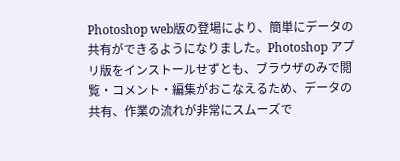Photoshop web版の登場により、簡単にデータの共有ができるようになりました。Photoshop アプリ版をインストールせずとも、ブラウザのみで閲覧・コメント・編集がおこなえるため、データの共有、作業の流れが非常にスムーズで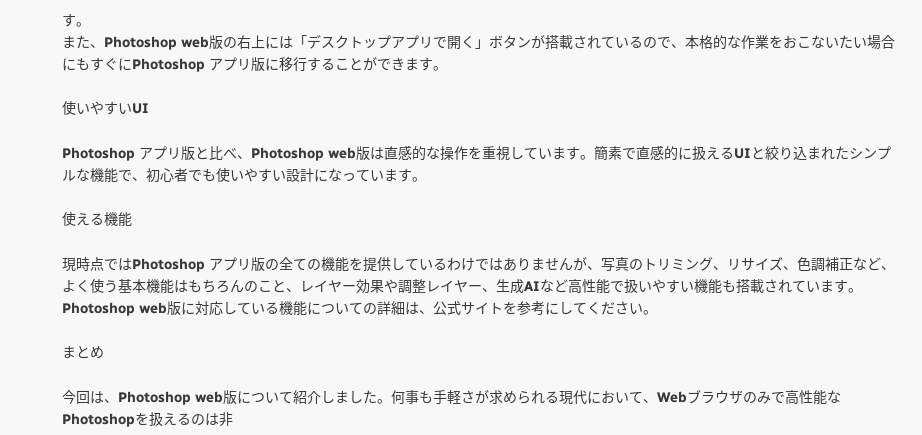す。
また、Photoshop web版の右上には「デスクトップアプリで開く」ボタンが搭載されているので、本格的な作業をおこないたい場合にもすぐにPhotoshop アプリ版に移行することができます。

使いやすいUI

Photoshop アプリ版と比べ、Photoshop web版は直感的な操作を重視しています。簡素で直感的に扱えるUIと絞り込まれたシンプルな機能で、初心者でも使いやすい設計になっています。

使える機能

現時点ではPhotoshop アプリ版の全ての機能を提供しているわけではありませんが、写真のトリミング、リサイズ、色調補正など、よく使う基本機能はもちろんのこと、レイヤー効果や調整レイヤー、生成AIなど高性能で扱いやすい機能も搭載されています。
Photoshop web版に対応している機能についての詳細は、公式サイトを参考にしてください。

まとめ

今回は、Photoshop web版について紹介しました。何事も手軽さが求められる現代において、Webブラウザのみで高性能なPhotoshopを扱えるのは非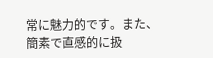常に魅力的です。また、簡素で直感的に扱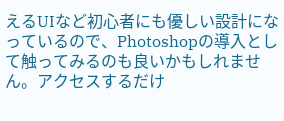えるUIなど初心者にも優しい設計になっているので、Photoshopの導入として触ってみるのも良いかもしれません。アクセスするだけ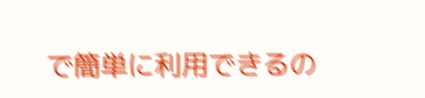で簡単に利用できるの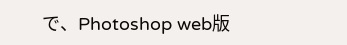で、Photoshop web版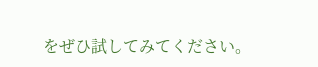をぜひ試してみてください。